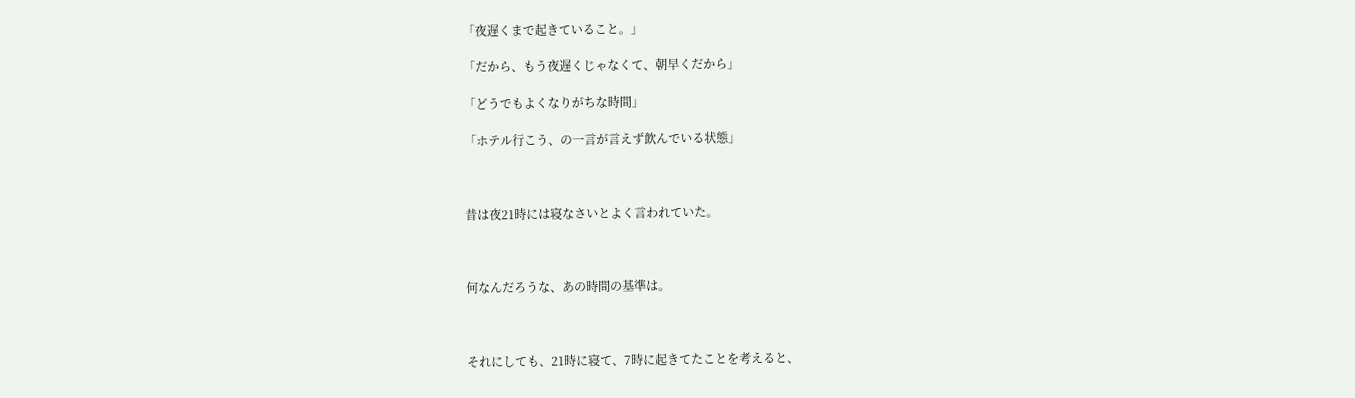「夜遅くまで起きていること。」

「だから、もう夜遅くじゃなくて、朝早くだから」

「どうでもよくなりがちな時間」

「ホテル行こう、の一言が言えず飲んでいる状態」



昔は夜21時には寝なさいとよく言われていた。



何なんだろうな、あの時間の基準は。



それにしても、21時に寝て、7時に起きてたことを考えると、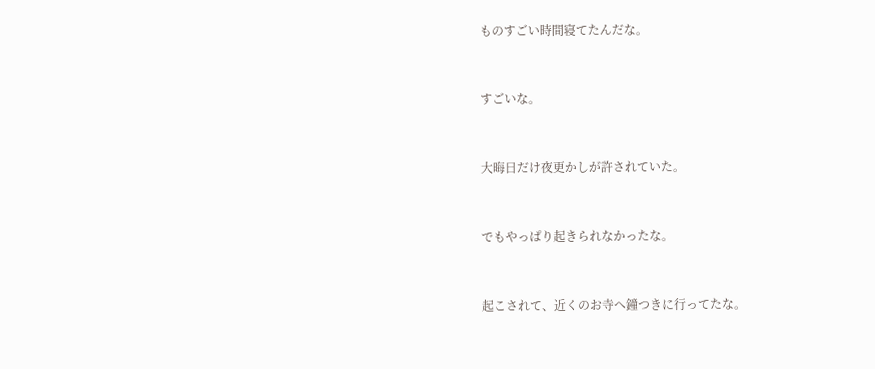ものすごい時間寝てたんだな。



すごいな。



大晦日だけ夜更かしが許されていた。



でもやっぱり起きられなかったな。



起こされて、近くのお寺へ鐘つきに行ってたな。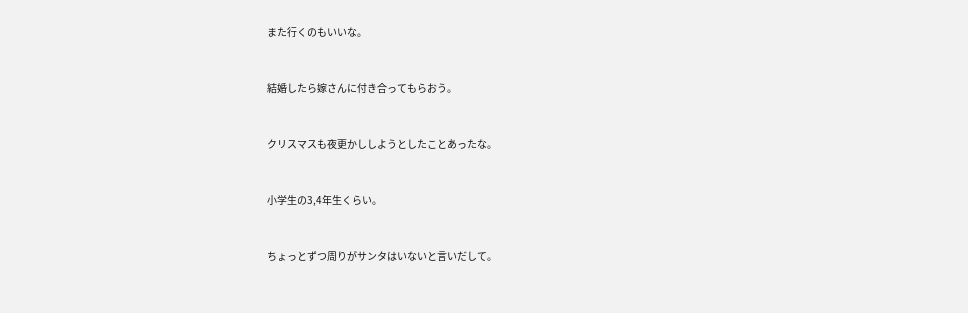また行くのもいいな。



結婚したら嫁さんに付き合ってもらおう。



クリスマスも夜更かししようとしたことあったな。



小学生の3,4年生くらい。



ちょっとずつ周りがサンタはいないと言いだして。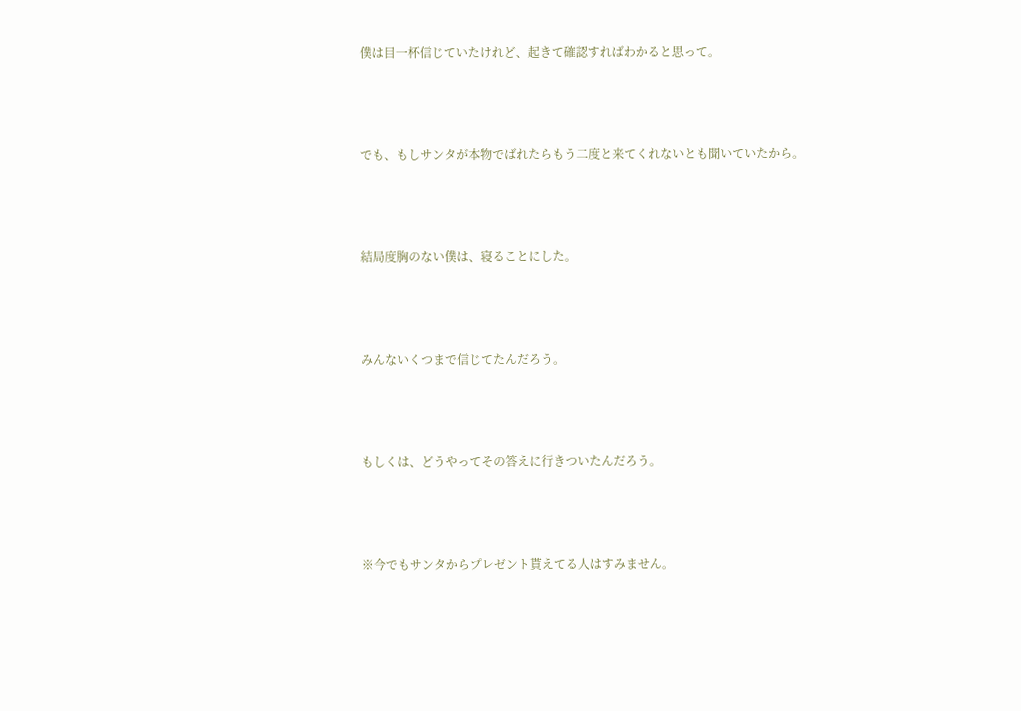僕は目一杯信じていたけれど、起きて確認すればわかると思って。



でも、もしサンタが本物でばれたらもう二度と来てくれないとも聞いていたから。



結局度胸のない僕は、寝ることにした。



みんないくつまで信じてたんだろう。



もしくは、どうやってその答えに行きついたんだろう。



※今でもサンタからプレゼント貰えてる人はすみません。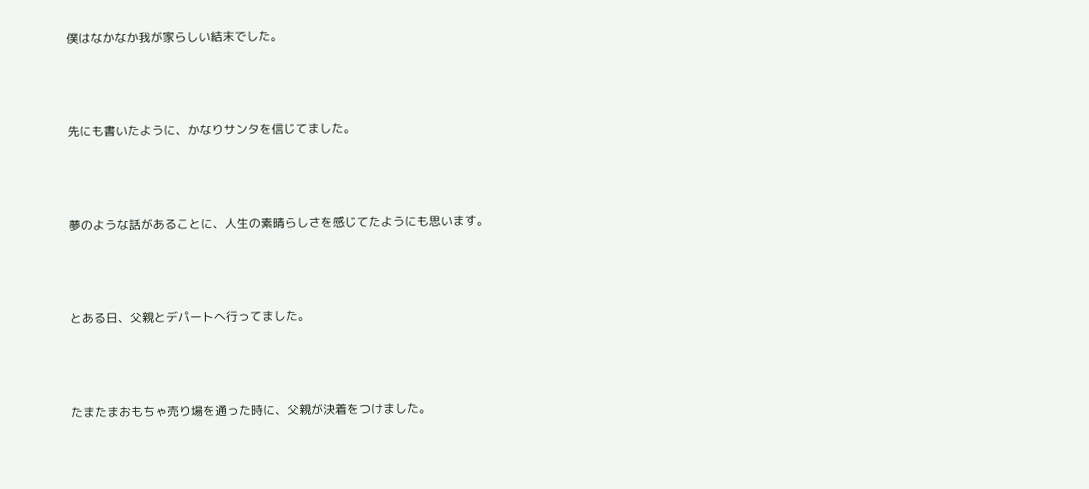僕はなかなか我が家らしい結末でした。



先にも書いたように、かなりサンタを信じてました。



夢のような話があることに、人生の素晴らしさを感じてたようにも思います。



とある日、父親とデパートへ行ってました。



たまたまおもちゃ売り場を通った時に、父親が決着をつけました。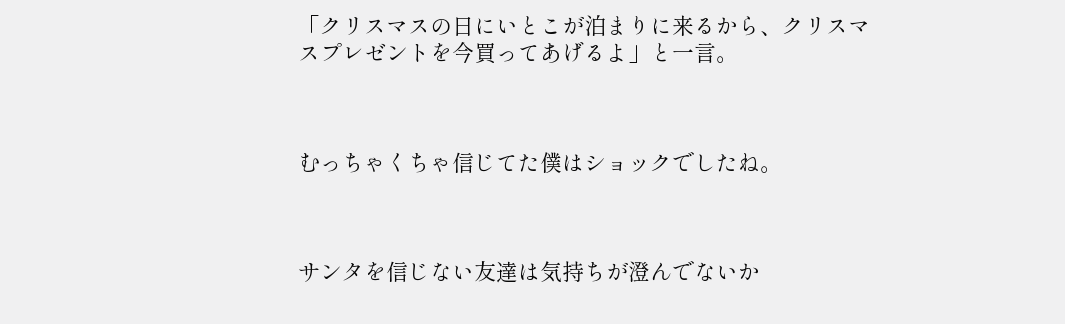「クリスマスの日にいとこが泊まりに来るから、クリスマスプレゼントを今買ってあげるよ」と一言。



むっちゃくちゃ信じてた僕はショックでしたね。



サンタを信じない友達は気持ちが澄んでないか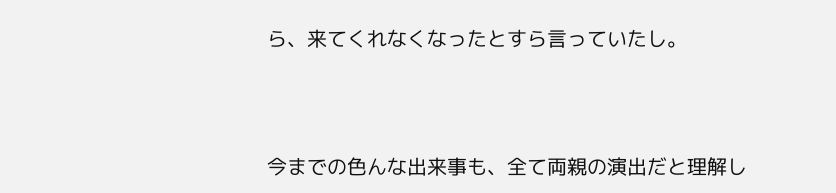ら、来てくれなくなったとすら言っていたし。



今までの色んな出来事も、全て両親の演出だと理解し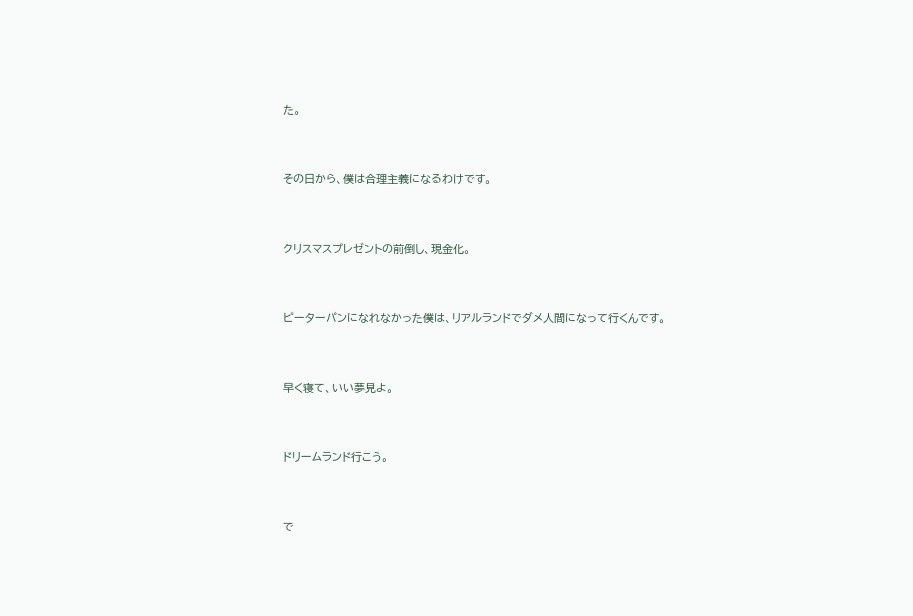た。



その日から、僕は合理主義になるわけです。



クリスマスプレゼントの前倒し、現金化。



ピーターパンになれなかった僕は、リアルランドでダメ人間になって行くんです。



早く寝て、いい夢見よ。



ドリームランド行こう。



で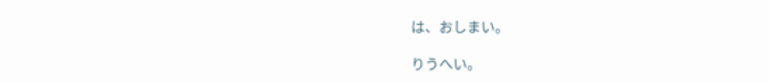は、おしまい。

りうへい。